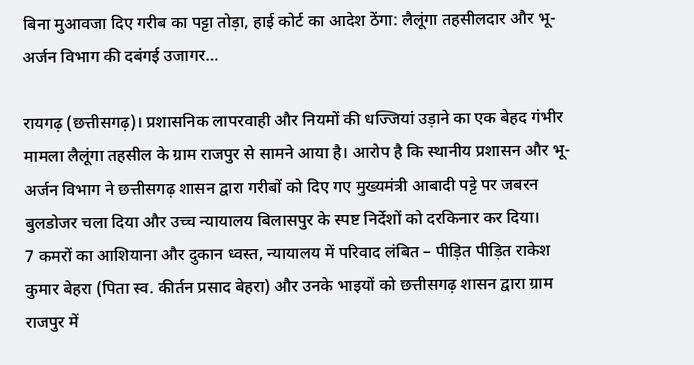बिना मुआवजा दिए गरीब का पट्टा तोड़ा, हाई कोर्ट का आदेश ठेंगा: लैलूंगा तहसीलदार और भू-अर्जन विभाग की दबंगई उजागर…

रायगढ़ (छत्तीसगढ़)। प्रशासनिक लापरवाही और नियमों की धज्जियां उड़ाने का एक बेहद गंभीर मामला लैलूंगा तहसील के ग्राम राजपुर से सामने आया है। आरोप है कि स्थानीय प्रशासन और भू-अर्जन विभाग ने छत्तीसगढ़ शासन द्वारा गरीबों को दिए गए मुख्यमंत्री आबादी पट्टे पर जबरन बुलडोजर चला दिया और उच्च न्यायालय बिलासपुर के स्पष्ट निर्देशों को दरकिनार कर दिया।
7 कमरों का आशियाना और दुकान ध्वस्त, न्यायालय में परिवाद लंबित – पीड़ित पीड़ित राकेश कुमार बेहरा (पिता स्व. कीर्तन प्रसाद बेहरा) और उनके भाइयों को छत्तीसगढ़ शासन द्वारा ग्राम राजपुर में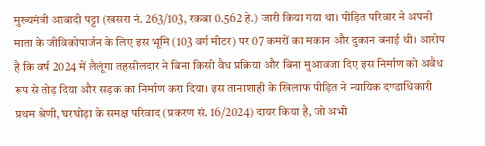मुख्यमंत्री आबादी पट्टा (खसरा नं. 263/103, रकबा 0.562 हे.) जारी किया गया था। पीड़ित परिवार ने अपनी माता के जीविकोपार्जन के लिए इस भूमि (103 वर्ग मीटर) पर 07 कमरों का मकान और दुकान बनाई थी। आरोप है कि वर्ष 2024 में लैलूंगा तहसीलदार ने बिना किसी वैध प्रक्रिया और बिना मुआवजा दिए इस निर्माण को अवैध रूप से तोड़ दिया और सड़क का निर्माण करा दिया। इस तानाशाही के खिलाफ पीड़ित ने न्यायिक दण्डाधिकारी प्रथम श्रेणी, घरघोड़ा के समक्ष परिवाद (प्रकरण सं. 16/2024) दायर किया है, जो अभी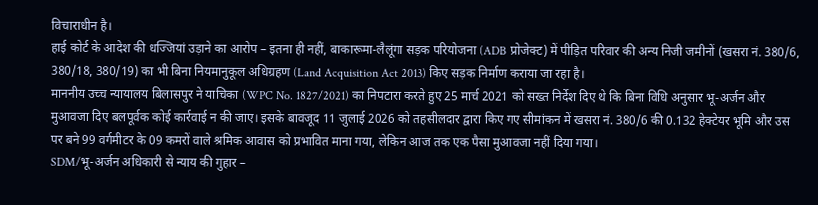विचाराधीन है।
हाई कोर्ट के आदेश की धज्जियां उड़ाने का आरोप – इतना ही नहीं, बाकारूमा-लैलूंगा सड़क परियोजना (ADB प्रोजेक्ट) में पीड़ित परिवार की अन्य निजी जमीनों (खसरा नं. 380/6, 380/18, 380/19) का भी बिना नियमानुकूल अधिग्रहण (Land Acquisition Act 2013) किए सड़क निर्माण कराया जा रहा है।
माननीय उच्च न्यायालय बिलासपुर ने याचिका (WPC No. 1827/2021) का निपटारा करते हुए 25 मार्च 2021 को सख्त निर्देश दिए थे कि बिना विधि अनुसार भू-अर्जन और मुआवजा दिए बलपूर्वक कोई कार्रवाई न की जाए। इसके बावजूद 11 जुलाई 2026 को तहसीलदार द्वारा किए गए सीमांकन में खसरा नं. 380/6 की 0.132 हेक्टेयर भूमि और उस पर बने 99 वर्गमीटर के 09 कमरों वाले श्रमिक आवास को प्रभावित माना गया, लेकिन आज तक एक पैसा मुआवजा नहीं दिया गया।
SDM/भू-अर्जन अधिकारी से न्याय की गुहार –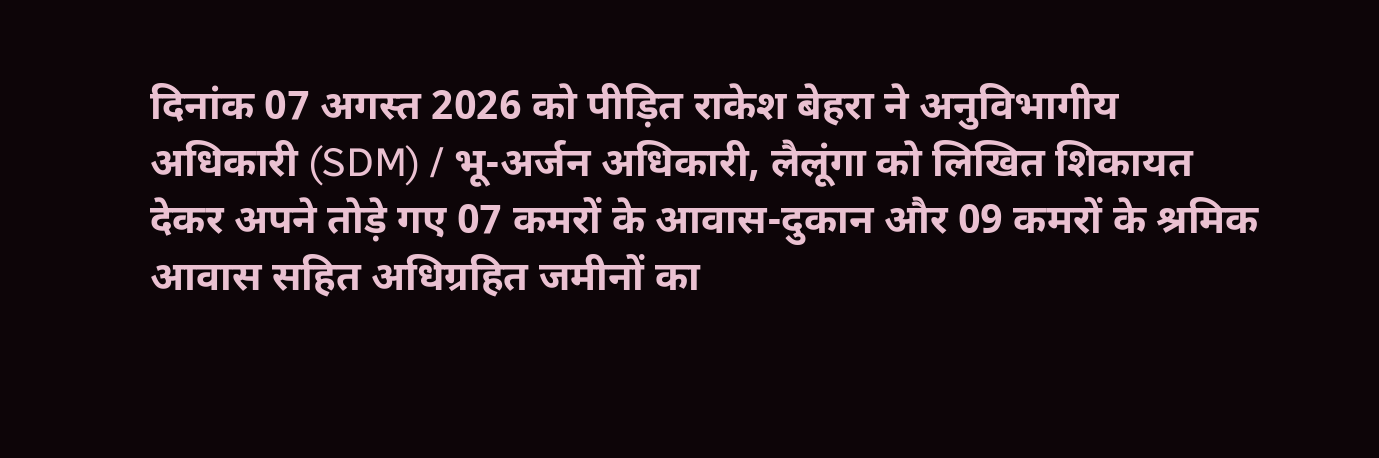दिनांक 07 अगस्त 2026 को पीड़ित राकेश बेहरा ने अनुविभागीय अधिकारी (SDM) / भू-अर्जन अधिकारी, लैलूंगा को लिखित शिकायत देकर अपने तोड़े गए 07 कमरों के आवास-दुकान और 09 कमरों के श्रमिक आवास सहित अधिग्रहित जमीनों का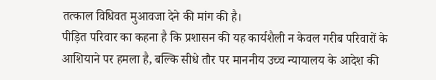तत्काल विधिवत मुआवजा देने की मांग की है।
पीड़ित परिवार का कहना है कि प्रशासन की यह कार्यशैली न केवल गरीब परिवारों के आशियाने पर हमला है, बल्कि सीधे तौर पर माननीय उच्च न्यायालय के आदेश की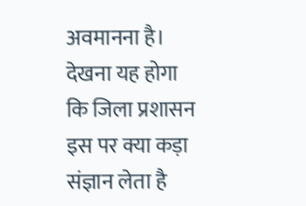अवमानना है। देखना यह होगा कि जिला प्रशासन इस पर क्या कड़ा संज्ञान लेता है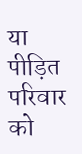या पीड़ित परिवार को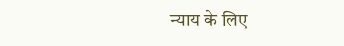न्याय के लिए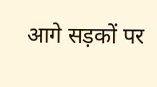आगे सड़कों पर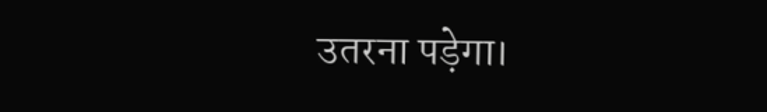उतरना पड़ेगा।